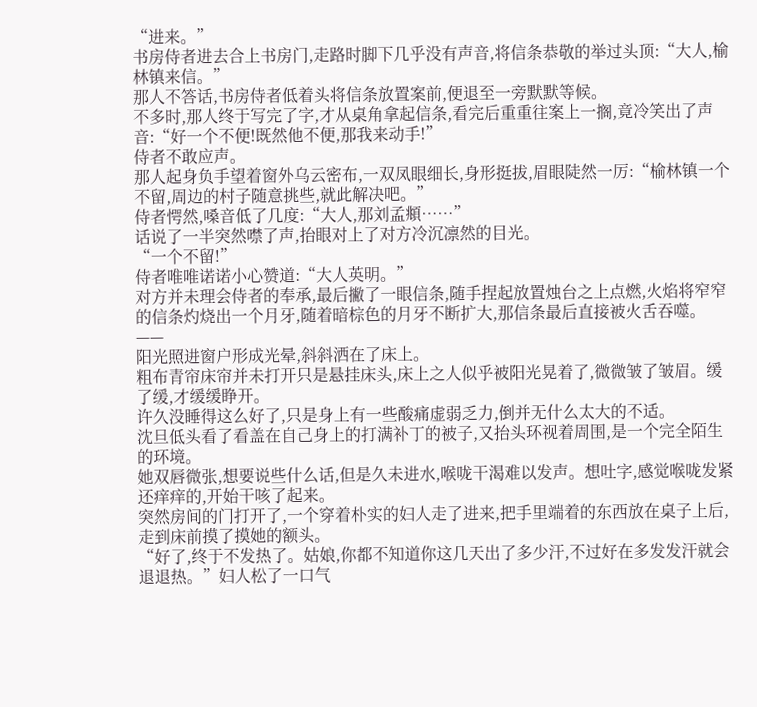“进来。”
书房侍者进去合上书房门,走路时脚下几乎没有声音,将信条恭敬的举过头顶:“大人,榆林镇来信。”
那人不答话,书房侍者低着头将信条放置案前,便退至一旁默默等候。
不多时,那人终于写完了字,才从桌角拿起信条,看完后重重往案上一搁,竟冷笑出了声音:“好一个不便!既然他不便,那我来动手!”
侍者不敢应声。
那人起身负手望着窗外乌云密布,一双凤眼细长,身形挺拔,眉眼陡然一厉:“榆林镇一个不留,周边的村子随意挑些,就此解决吧。”
侍者愕然,嗓音低了几度:“大人,那刘孟頫……”
话说了一半突然噤了声,抬眼对上了对方冷沉凛然的目光。
“一个不留!”
侍者唯唯诺诺小心赞道:“大人英明。”
对方并未理会侍者的奉承,最后撇了一眼信条,随手捏起放置烛台之上点燃,火焰将窄窄的信条灼烧出一个月牙,随着暗棕色的月牙不断扩大,那信条最后直接被火舌吞噬。
——
阳光照进窗户形成光晕,斜斜洒在了床上。
粗布青帘床帘并未打开只是悬挂床头,床上之人似乎被阳光晃着了,微微皱了皱眉。缓了缓,才缓缓睁开。
许久没睡得这么好了,只是身上有一些酸痛虚弱乏力,倒并无什么太大的不适。
沈旦低头看了看盖在自己身上的打满补丁的被子,又抬头环视着周围,是一个完全陌生的环境。
她双唇微张,想要说些什么话,但是久未进水,喉咙干渴难以发声。想吐字,感觉喉咙发紧还痒痒的,开始干咳了起来。
突然房间的门打开了,一个穿着朴实的妇人走了进来,把手里端着的东西放在桌子上后,走到床前摸了摸她的额头。
“好了,终于不发热了。姑娘,你都不知道你这几天出了多少汗,不过好在多发发汗就会退退热。”妇人松了一口气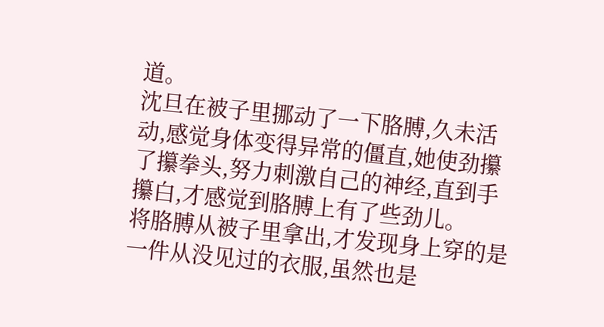道。
沈旦在被子里挪动了一下胳膊,久未活动,感觉身体变得异常的僵直,她使劲攥了攥拳头,努力刺激自己的神经,直到手攥白,才感觉到胳膊上有了些劲儿。
将胳膊从被子里拿出,才发现身上穿的是一件从没见过的衣服,虽然也是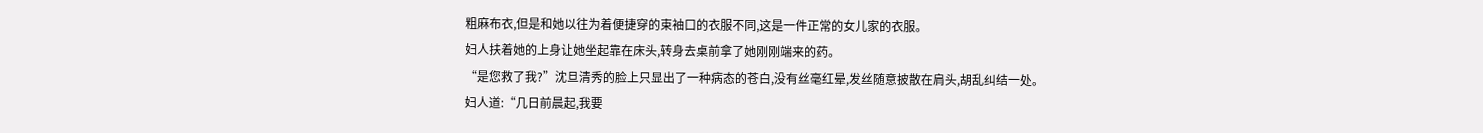粗麻布衣,但是和她以往为着便捷穿的束袖口的衣服不同,这是一件正常的女儿家的衣服。
妇人扶着她的上身让她坐起靠在床头,转身去桌前拿了她刚刚端来的药。
“是您救了我?”沈旦清秀的脸上只显出了一种病态的苍白,没有丝毫红晕,发丝随意披散在肩头,胡乱纠结一处。
妇人道:“几日前晨起,我要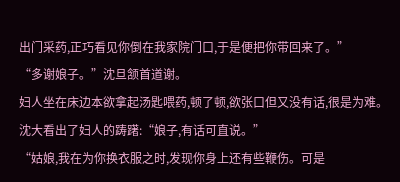出门采药,正巧看见你倒在我家院门口,于是便把你带回来了。”
“多谢娘子。”沈旦颔首道谢。
妇人坐在床边本欲拿起汤匙喂药,顿了顿,欲张口但又没有话,很是为难。
沈大看出了妇人的踌躇:“娘子,有话可直说。”
“姑娘,我在为你换衣服之时,发现你身上还有些鞭伤。可是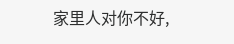家里人对你不好,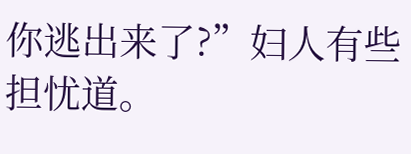你逃出来了?”妇人有些担忧道。